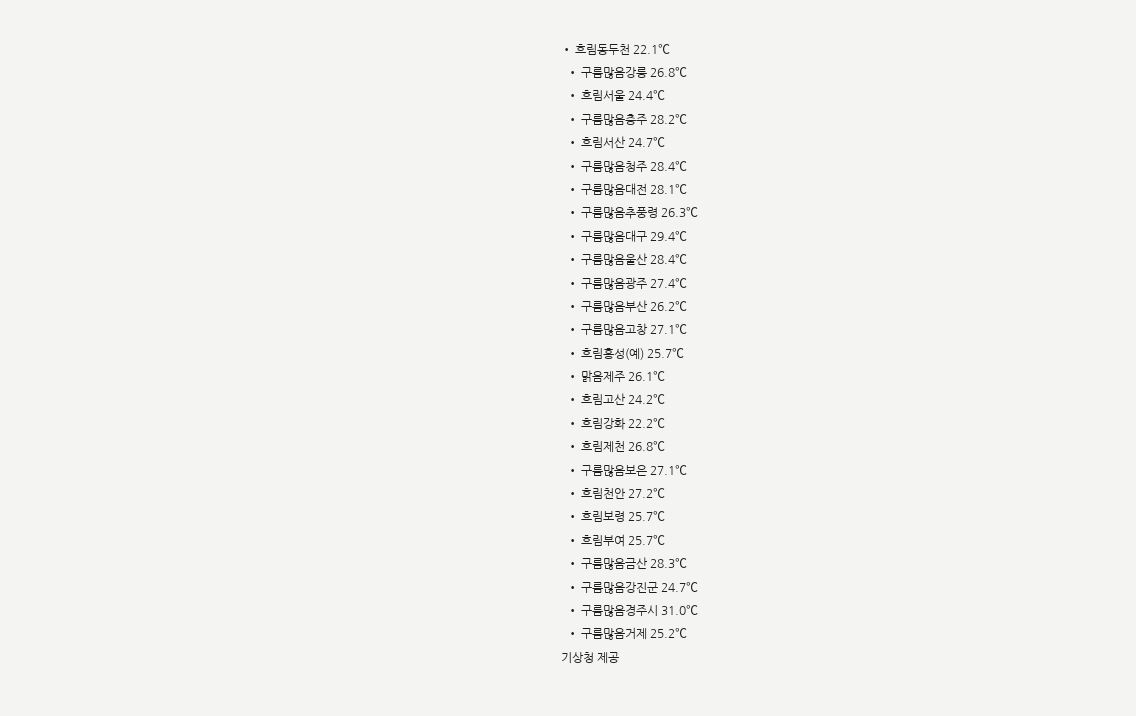• 흐림동두천 22.1℃
  • 구름많음강릉 26.8℃
  • 흐림서울 24.4℃
  • 구름많음충주 28.2℃
  • 흐림서산 24.7℃
  • 구름많음청주 28.4℃
  • 구름많음대전 28.1℃
  • 구름많음추풍령 26.3℃
  • 구름많음대구 29.4℃
  • 구름많음울산 28.4℃
  • 구름많음광주 27.4℃
  • 구름많음부산 26.2℃
  • 구름많음고창 27.1℃
  • 흐림홍성(예) 25.7℃
  • 맑음제주 26.1℃
  • 흐림고산 24.2℃
  • 흐림강화 22.2℃
  • 흐림제천 26.8℃
  • 구름많음보은 27.1℃
  • 흐림천안 27.2℃
  • 흐림보령 25.7℃
  • 흐림부여 25.7℃
  • 구름많음금산 28.3℃
  • 구름많음강진군 24.7℃
  • 구름많음경주시 31.0℃
  • 구름많음거제 25.2℃
기상청 제공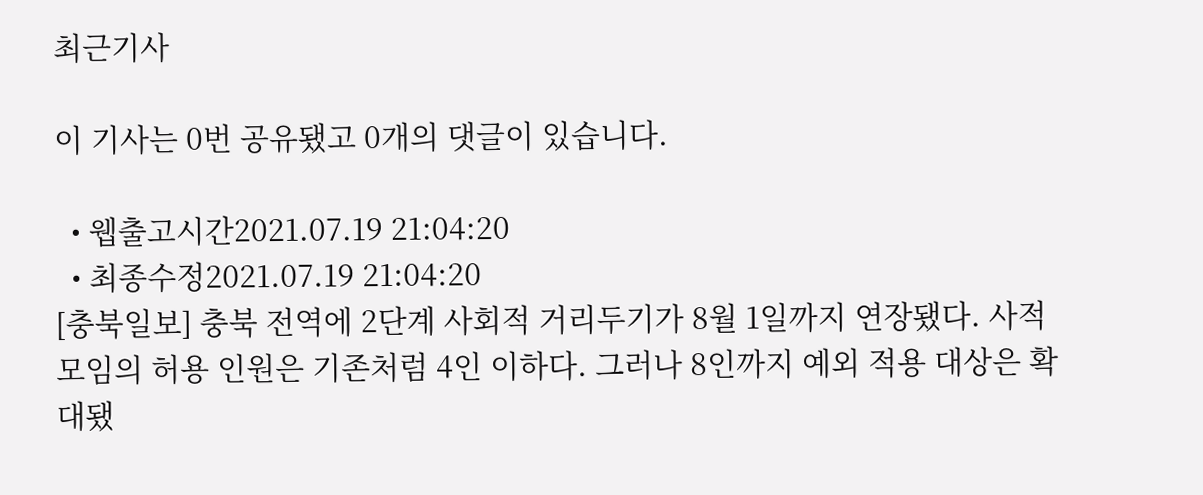최근기사

이 기사는 0번 공유됐고 0개의 댓글이 있습니다.

  • 웹출고시간2021.07.19 21:04:20
  • 최종수정2021.07.19 21:04:20
[충북일보] 충북 전역에 2단계 사회적 거리두기가 8월 1일까지 연장됐다. 사적 모임의 허용 인원은 기존처럼 4인 이하다. 그러나 8인까지 예외 적용 대상은 확대됐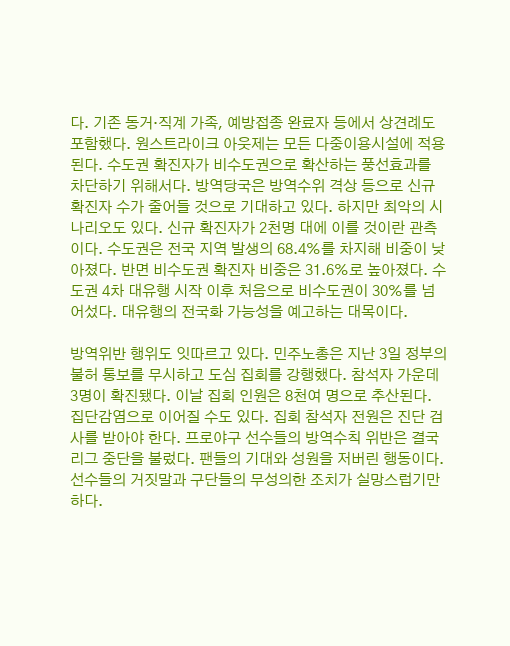다. 기존 동거·직계 가족, 예방접종 완료자 등에서 상견례도 포함했다. 원스트라이크 아웃제는 모든 다중이용시설에 적용된다. 수도권 확진자가 비수도권으로 확산하는 풍선효과를 차단하기 위해서다. 방역당국은 방역수위 격상 등으로 신규 확진자 수가 줄어들 것으로 기대하고 있다. 하지만 최악의 시나리오도 있다. 신규 확진자가 2천명 대에 이를 것이란 관측이다. 수도권은 전국 지역 발생의 68.4%를 차지해 비중이 낮아졌다. 반면 비수도권 확진자 비중은 31.6%로 높아졌다. 수도권 4차 대유행 시작 이후 처음으로 비수도권이 30%를 넘어섰다. 대유행의 전국화 가능성을 예고하는 대목이다.

방역위반 행위도 잇따르고 있다. 민주노총은 지난 3일 정부의 불허 통보를 무시하고 도심 집회를 강행했다. 참석자 가운데 3명이 확진됐다. 이날 집회 인원은 8천여 명으로 추산된다. 집단감염으로 이어질 수도 있다. 집회 참석자 전원은 진단 검사를 받아야 한다. 프로야구 선수들의 방역수칙 위반은 결국 리그 중단을 불렀다. 팬들의 기대와 성원을 저버린 행동이다. 선수들의 거짓말과 구단들의 무성의한 조치가 실망스럽기만 하다.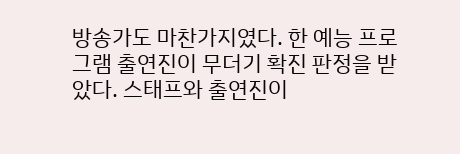방송가도 마찬가지였다. 한 예능 프로그램 출연진이 무더기 확진 판정을 받았다. 스태프와 출연진이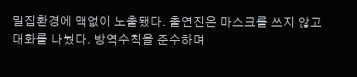밀집환경에 맥없이 노출됐다. 출연진은 마스크를 쓰지 않고 대화를 나눴다. 방역수칙을 준수하며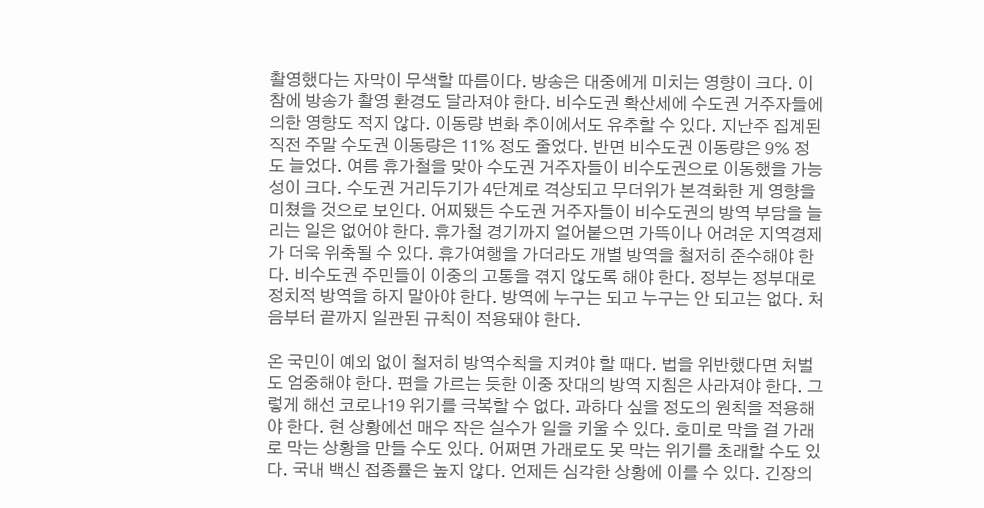촬영했다는 자막이 무색할 따름이다. 방송은 대중에게 미치는 영향이 크다. 이참에 방송가 촬영 환경도 달라져야 한다. 비수도권 확산세에 수도권 거주자들에 의한 영향도 적지 않다. 이동량 변화 추이에서도 유추할 수 있다. 지난주 집계된 직전 주말 수도권 이동량은 11% 정도 줄었다. 반면 비수도권 이동량은 9% 정도 늘었다. 여름 휴가철을 맞아 수도권 거주자들이 비수도권으로 이동했을 가능성이 크다. 수도권 거리두기가 4단계로 격상되고 무더위가 본격화한 게 영향을 미쳤을 것으로 보인다. 어찌됐든 수도권 거주자들이 비수도권의 방역 부담을 늘리는 일은 없어야 한다. 휴가철 경기까지 얼어붙으면 가뜩이나 어려운 지역경제가 더욱 위축될 수 있다. 휴가여행을 가더라도 개별 방역을 철저히 준수해야 한다. 비수도권 주민들이 이중의 고통을 겪지 않도록 해야 한다. 정부는 정부대로 정치적 방역을 하지 말아야 한다. 방역에 누구는 되고 누구는 안 되고는 없다. 처음부터 끝까지 일관된 규칙이 적용돼야 한다.

온 국민이 예외 없이 철저히 방역수칙을 지켜야 할 때다. 법을 위반했다면 처벌도 엄중해야 한다. 편을 가르는 듯한 이중 잣대의 방역 지침은 사라져야 한다. 그렇게 해선 코로나19 위기를 극복할 수 없다. 과하다 싶을 정도의 원칙을 적용해야 한다. 현 상황에선 매우 작은 실수가 일을 키울 수 있다. 호미로 막을 걸 가래로 막는 상황을 만들 수도 있다. 어쩌면 가래로도 못 막는 위기를 초래할 수도 있다. 국내 백신 접종률은 높지 않다. 언제든 심각한 상황에 이를 수 있다. 긴장의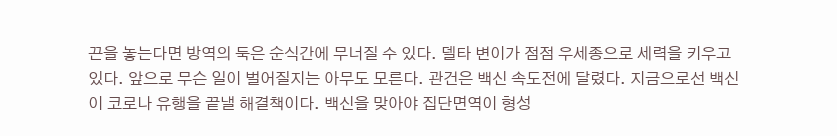끈을 놓는다면 방역의 둑은 순식간에 무너질 수 있다. 델타 변이가 점점 우세종으로 세력을 키우고 있다. 앞으로 무슨 일이 벌어질지는 아무도 모른다. 관건은 백신 속도전에 달렸다. 지금으로선 백신이 코로나 유행을 끝낼 해결책이다. 백신을 맞아야 집단면역이 형성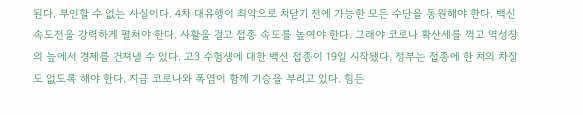된다. 부인할 수 없는 사실이다. 4차 대유행이 최악으로 치닫기 전에 가능한 모든 수단을 동원해야 한다. 백신 속도전을 강력하게 펼쳐야 한다. 사활을 걸고 접종 속도를 높여야 한다. 그래야 코로나 확산세를 꺽고 역성장의 늪에서 경제를 건져낼 수 있다. 고3 수험생에 대한 백신 접종이 19일 시작됐다. 정부는 접종에 한 치의 차질도 없도록 해야 한다. 지금 코로나와 폭염이 함께 기승을 부리고 있다. 힘든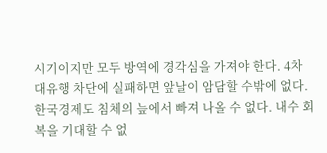시기이지만 모두 방역에 경각심을 가져야 한다. 4차 대유행 차단에 실패하면 앞날이 암담할 수밖에 없다. 한국경제도 침체의 늪에서 빠져 나올 수 없다. 내수 회복을 기대할 수 없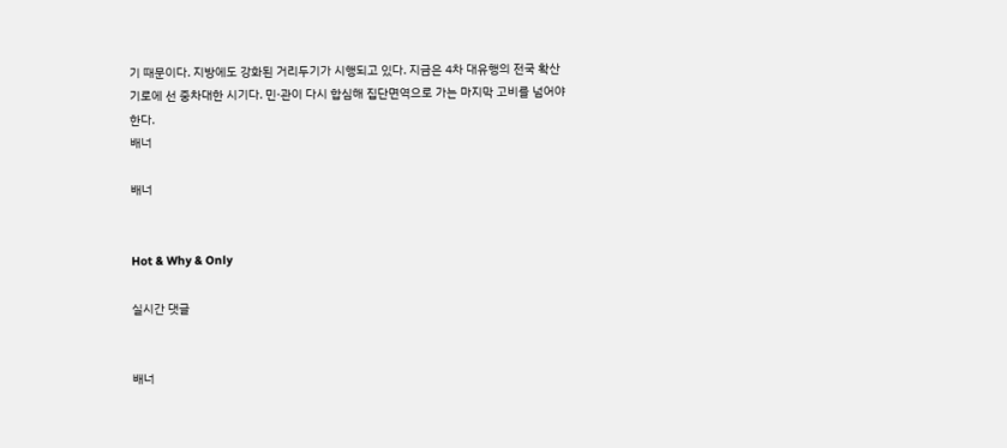기 때문이다. 지방에도 강화된 거리두기가 시행되고 있다. 지금은 4차 대유행의 전국 확산 기로에 선 중차대한 시기다. 민·관이 다시 합심해 집단면역으로 가는 마지막 고비를 넘어야 한다.
배너

배너


Hot & Why & Only

실시간 댓글


배너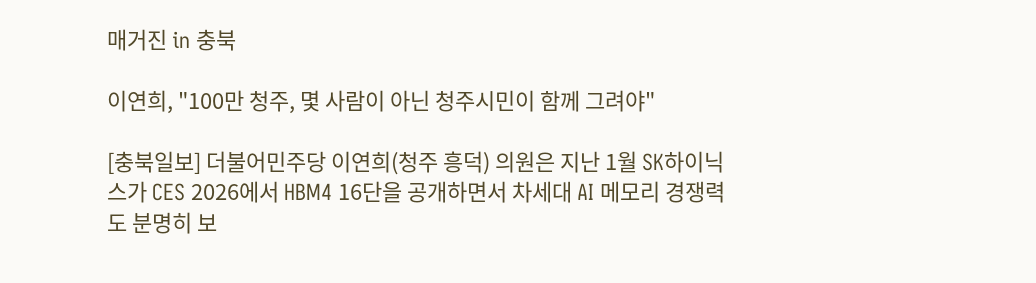매거진 in 충북

이연희, "100만 청주, 몇 사람이 아닌 청주시민이 함께 그려야"

[충북일보] 더불어민주당 이연희(청주 흥덕) 의원은 지난 1월 SK하이닉스가 CES 2026에서 HBM4 16단을 공개하면서 차세대 AI 메모리 경쟁력도 분명히 보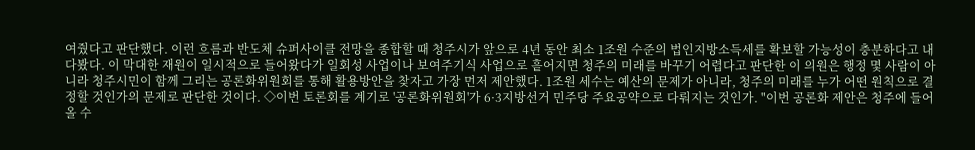여줬다고 판단했다. 이런 흐름과 반도체 슈퍼사이클 전망을 종합할 때 청주시가 앞으로 4년 동안 최소 1조원 수준의 법인지방소득세를 확보할 가능성이 충분하다고 내다봤다. 이 막대한 재원이 일시적으로 들어왔다가 일회성 사업이나 보여주기식 사업으로 흩어지면 청주의 미래를 바꾸기 어렵다고 판단한 이 의원은 행정 몇 사람이 아니라 청주시민이 함께 그리는 공론화위원회를 통해 활용방안을 찾자고 가장 먼저 제안했다. 1조원 세수는 예산의 문제가 아니라, 청주의 미래를 누가 어떤 원칙으로 결정할 것인가의 문제로 판단한 것이다. ◇이번 토론회를 계기로 '공론화위원회'가 6·3지방선거 민주당 주요공약으로 다뤄지는 것인가. "이번 공론화 제안은 청주에 들어올 수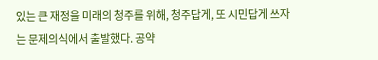있는 큰 재정을 미래의 청주를 위해, 청주답게, 또 시민답게 쓰자는 문제의식에서 출발했다. 공약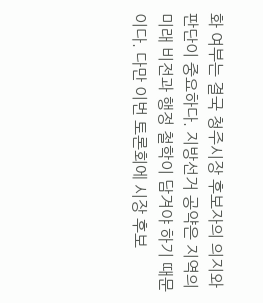화 여부는 결국 청주시장 후보자의 의지와 판단이 중요하다. 지방선거 공약은 지역의 미래 비전과 행정 철학이 담겨야 하기 때문이다. 다만 이번 토론회에 시장 후보